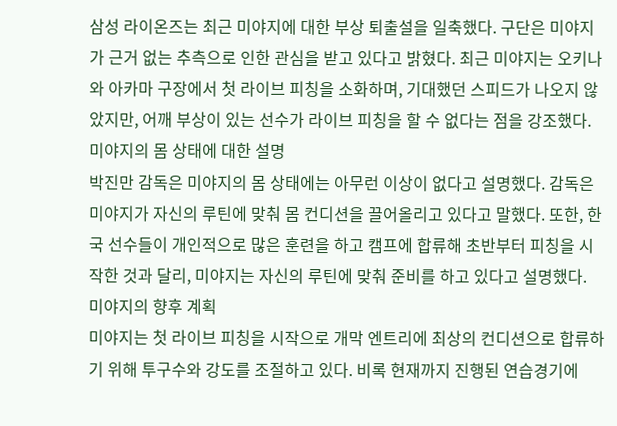삼성 라이온즈는 최근 미야지에 대한 부상 퇴출설을 일축했다. 구단은 미야지가 근거 없는 추측으로 인한 관심을 받고 있다고 밝혔다. 최근 미야지는 오키나와 아카마 구장에서 첫 라이브 피칭을 소화하며, 기대했던 스피드가 나오지 않았지만, 어깨 부상이 있는 선수가 라이브 피칭을 할 수 없다는 점을 강조했다.
미야지의 몸 상태에 대한 설명
박진만 감독은 미야지의 몸 상태에는 아무런 이상이 없다고 설명했다. 감독은 미야지가 자신의 루틴에 맞춰 몸 컨디션을 끌어올리고 있다고 말했다. 또한, 한국 선수들이 개인적으로 많은 훈련을 하고 캠프에 합류해 초반부터 피칭을 시작한 것과 달리, 미야지는 자신의 루틴에 맞춰 준비를 하고 있다고 설명했다.
미야지의 향후 계획
미야지는 첫 라이브 피칭을 시작으로 개막 엔트리에 최상의 컨디션으로 합류하기 위해 투구수와 강도를 조절하고 있다. 비록 현재까지 진행된 연습경기에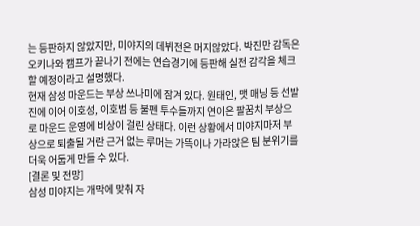는 등판하지 않았지만, 미야지의 데뷔전은 머지않았다. 박진만 감독은 오키나와 캠프가 끝나기 전에는 연습경기에 등판해 실전 감각을 체크할 예정이라고 설명했다.
현재 삼성 마운드는 부상 쓰나미에 잠겨 있다. 원태인, 맷 매닝 등 선발진에 이어 이호성, 이호범 등 불펜 투수들까지 연이은 팔꿈치 부상으로 마운드 운영에 비상이 걸린 상태다. 이런 상황에서 미야지마저 부상으로 퇴출될 거란 근거 없는 루머는 가뜩이나 가라앉은 팀 분위기를 더욱 어둡게 만들 수 있다.
[결론 및 전망]
삼성 미야지는 개막에 맞춰 자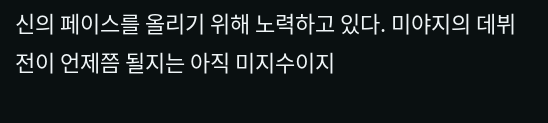신의 페이스를 올리기 위해 노력하고 있다. 미야지의 데뷔전이 언제쯤 될지는 아직 미지수이지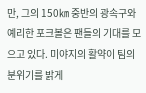만, 그의 150㎞ 중반의 광속구와 예리한 포크볼은 팬들의 기대를 모으고 있다. 미야지의 활약이 팀의 분위기를 밝게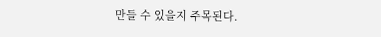만들 수 있을지 주목된다.